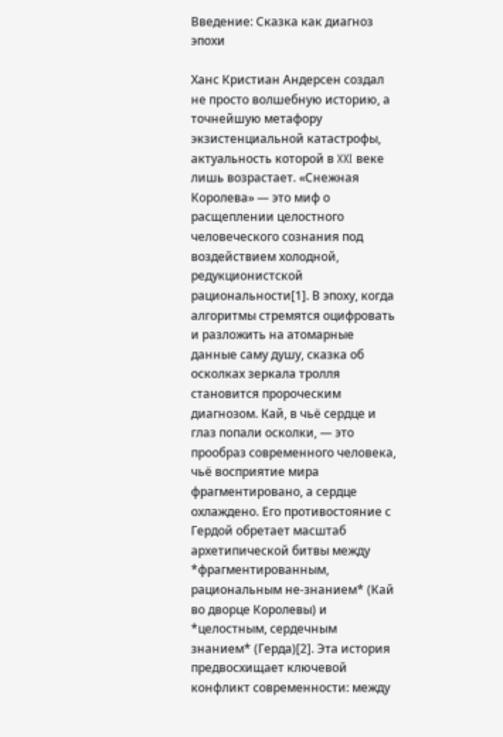Введение: Сказка как диагноз эпохи

Ханс Кристиан Андерсен создал не просто волшебную историю, а точнейшую метафору экзистенциальной катастрофы, актуальность которой в XXI веке лишь возрастает. «Снежная Королева» — это миф о расщеплении целостного человеческого сознания под воздействием холодной, редукционистской рациональности[1]. В эпоху, когда алгоритмы стремятся оцифровать и разложить на атомарные данные саму душу, сказка об осколках зеркала тролля становится пророческим диагнозом. Кай, в чьё сердце и глаз попали осколки, — это прообраз современного человека, чьё восприятие мира фрагментировано, а сердце охлаждено. Его противостояние с Гердой обретает масштаб архетипической битвы между *фрагментированным, рациональным не-знанием* (Кай во дворце Королевы) и *целостным, сердечным знанием* (Герда)[2]. Эта история предвосхищает ключевой конфликт современности: между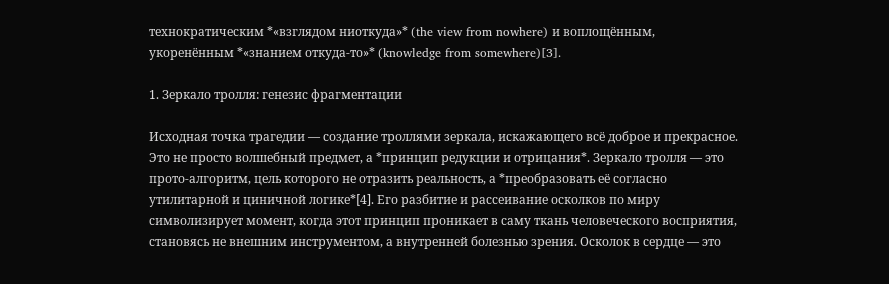технократическим *«взглядом ниоткуда»* (the view from nowhere) и воплощённым, укоренённым *«знанием откуда-то»* (knowledge from somewhere)[3].

1. Зеркало тролля: генезис фрагментации

Исходная точка трагедии — создание троллями зеркала, искажающего всё доброе и прекрасное. Это не просто волшебный предмет, а *принцип редукции и отрицания*. Зеркало тролля — это прото-алгоритм, цель которого не отразить реальность, а *преобразовать её согласно утилитарной и циничной логике*[4]. Его разбитие и рассеивание осколков по миру символизирует момент, когда этот принцип проникает в саму ткань человеческого восприятия, становясь не внешним инструментом, а внутренней болезнью зрения. Осколок в сердце — это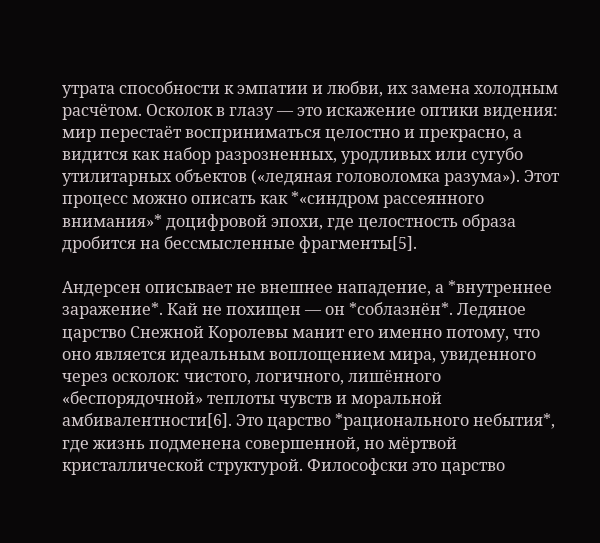утрата способности к эмпатии и любви, их замена холодным расчётом. Осколок в глазу — это искажение оптики видения: мир перестаёт восприниматься целостно и прекрасно, а видится как набор разрозненных, уродливых или сугубо утилитарных объектов («ледяная головоломка разума»). Этот процесс можно описать как *«синдром рассеянного внимания»* доцифровой эпохи, где целостность образа дробится на бессмысленные фрагменты[5].

Андерсен описывает не внешнее нападение, а *внутреннее заражение*. Кай не похищен — он *соблазнён*. Ледяное царство Снежной Королевы манит его именно потому, что оно является идеальным воплощением мира, увиденного через осколок: чистого, логичного, лишённого «беспорядочной» теплоты чувств и моральной амбивалентности[6]. Это царство *рационального небытия*, где жизнь подменена совершенной, но мёртвой кристаллической структурой. Философски это царство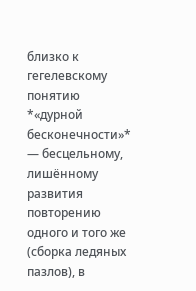близко к гегелевскому понятию *«дурной бесконечности»* — бесцельному, лишённому развития повторению одного и того же (сборка ледяных пазлов), в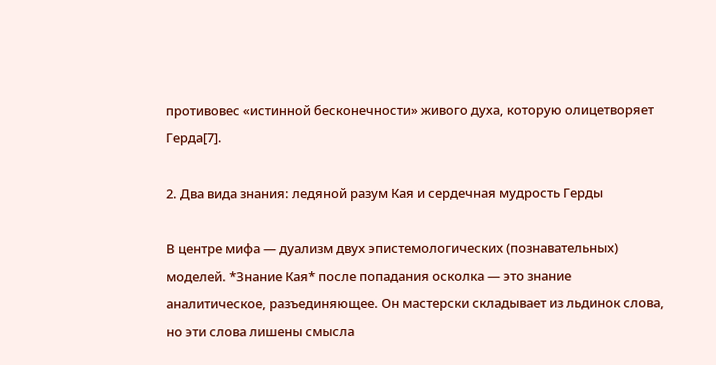противовес «истинной бесконечности» живого духа, которую олицетворяет Герда[7].

2. Два вида знания: ледяной разум Кая и сердечная мудрость Герды

В центре мифа — дуализм двух эпистемологических (познавательных) моделей. *Знание Кая* после попадания осколка — это знание аналитическое, разъединяющее. Он мастерски складывает из льдинок слова, но эти слова лишены смысла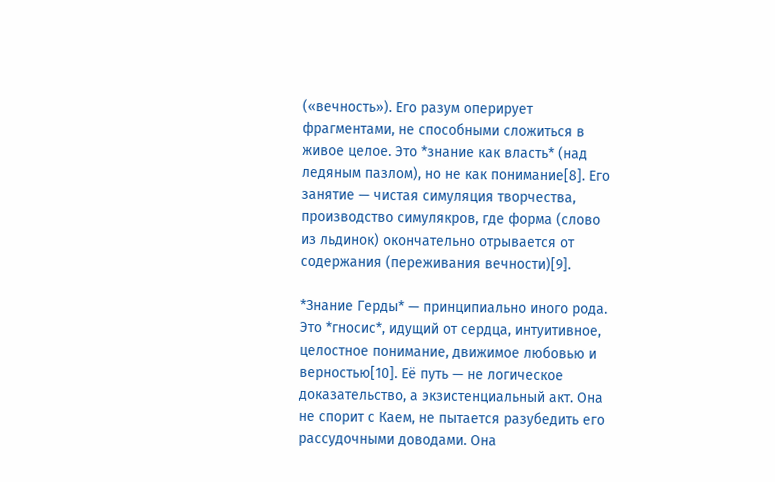(«вечность»). Его разум оперирует фрагментами, не способными сложиться в живое целое. Это *знание как власть* (над ледяным пазлом), но не как понимание[8]. Его занятие — чистая симуляция творчества, производство симулякров, где форма (слово из льдинок) окончательно отрывается от содержания (переживания вечности)[9].

*Знание Герды* — принципиально иного рода. Это *гносис*, идущий от сердца, интуитивное, целостное понимание, движимое любовью и верностью[10]. Её путь — не логическое доказательство, а экзистенциальный акт. Она не спорит с Каем, не пытается разубедить его рассудочными доводами. Она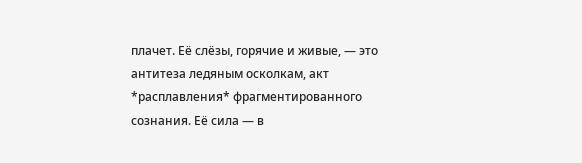плачет. Её слёзы, горячие и живые, — это антитеза ледяным осколкам, акт *расплавления* фрагментированного сознания. Её сила — в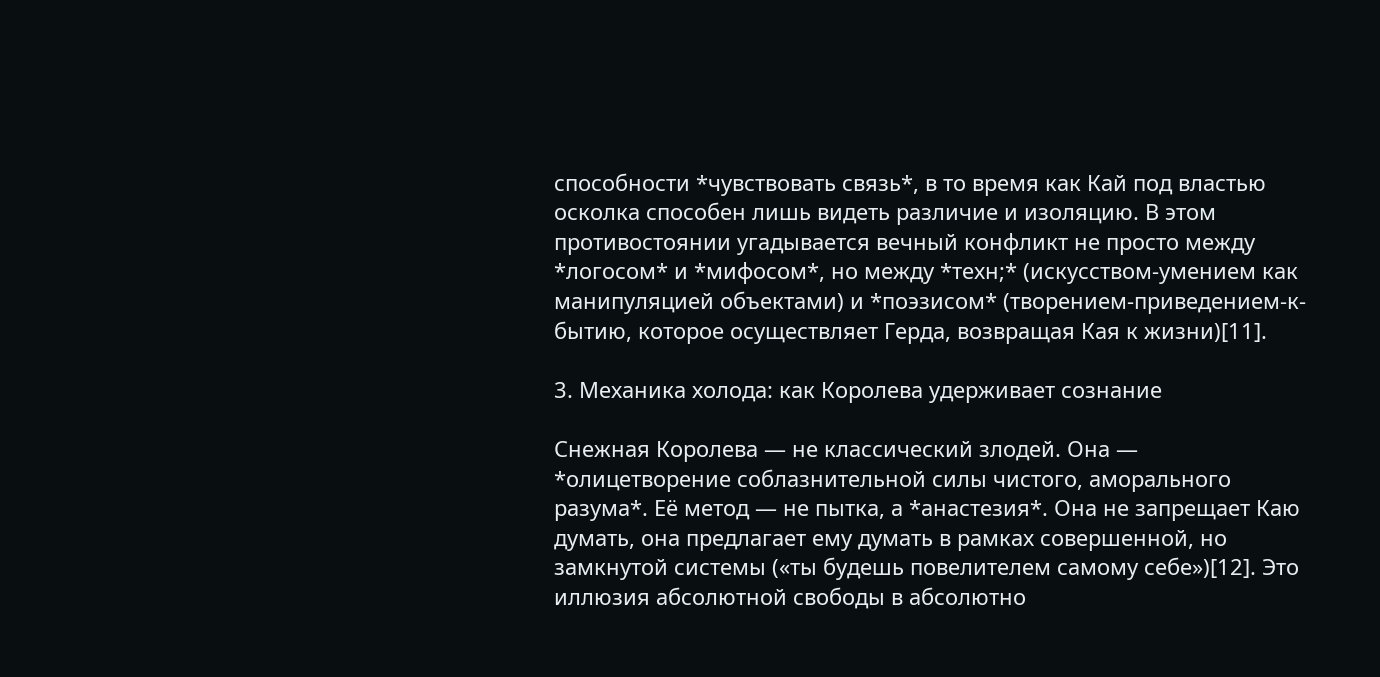способности *чувствовать связь*, в то время как Кай под властью осколка способен лишь видеть различие и изоляцию. В этом противостоянии угадывается вечный конфликт не просто между *логосом* и *мифосом*, но между *техн;* (искусством-умением как манипуляцией объектами) и *поэзисом* (творением-приведением-к-бытию, которое осуществляет Герда, возвращая Кая к жизни)[11].

3. Механика холода: как Королева удерживает сознание

Снежная Королева — не классический злодей. Она — *олицетворение соблазнительной силы чистого, аморального разума*. Её метод — не пытка, а *анастезия*. Она не запрещает Каю думать, она предлагает ему думать в рамках совершенной, но замкнутой системы («ты будешь повелителем самому себе»)[12]. Это иллюзия абсолютной свободы в абсолютно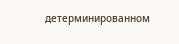детерминированном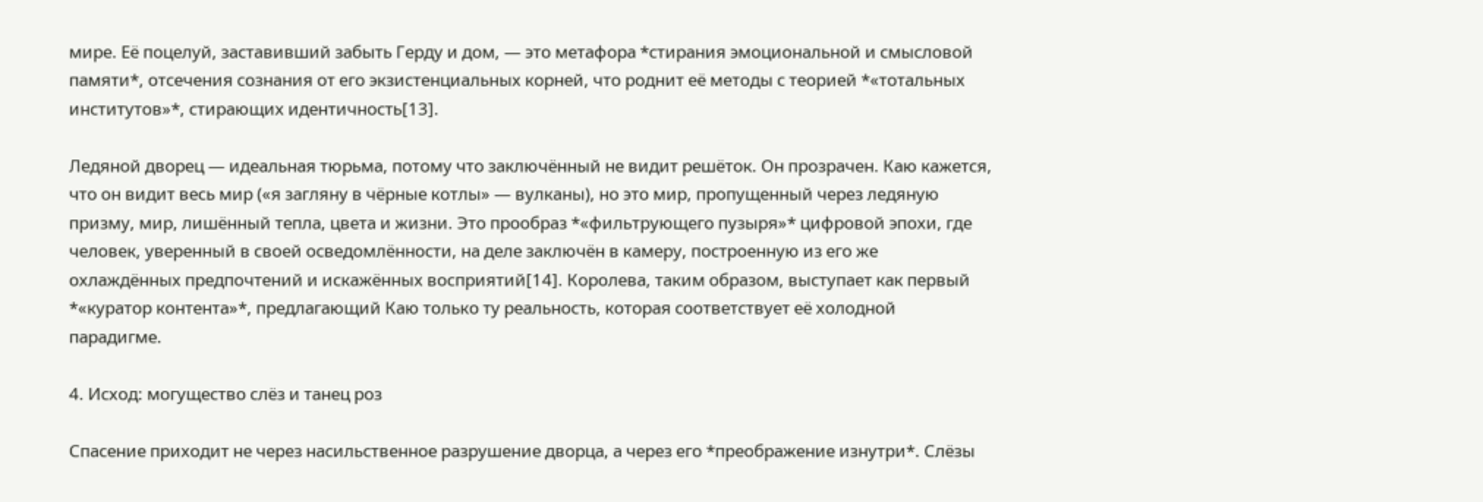мире. Её поцелуй, заставивший забыть Герду и дом, — это метафора *стирания эмоциональной и смысловой памяти*, отсечения сознания от его экзистенциальных корней, что роднит её методы с теорией *«тотальных институтов»*, стирающих идентичность[13].

Ледяной дворец — идеальная тюрьма, потому что заключённый не видит решёток. Он прозрачен. Каю кажется, что он видит весь мир («я загляну в чёрные котлы» — вулканы), но это мир, пропущенный через ледяную призму, мир, лишённый тепла, цвета и жизни. Это прообраз *«фильтрующего пузыря»* цифровой эпохи, где человек, уверенный в своей осведомлённости, на деле заключён в камеру, построенную из его же охлаждённых предпочтений и искажённых восприятий[14]. Королева, таким образом, выступает как первый *«куратор контента»*, предлагающий Каю только ту реальность, которая соответствует её холодной парадигме.

4. Исход: могущество слёз и танец роз

Спасение приходит не через насильственное разрушение дворца, а через его *преображение изнутри*. Слёзы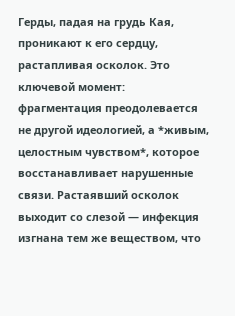Герды, падая на грудь Кая, проникают к его сердцу, растапливая осколок. Это ключевой момент: фрагментация преодолевается не другой идеологией, а *живым, целостным чувством*, которое восстанавливает нарушенные связи. Растаявший осколок выходит со слезой — инфекция изгнана тем же веществом, что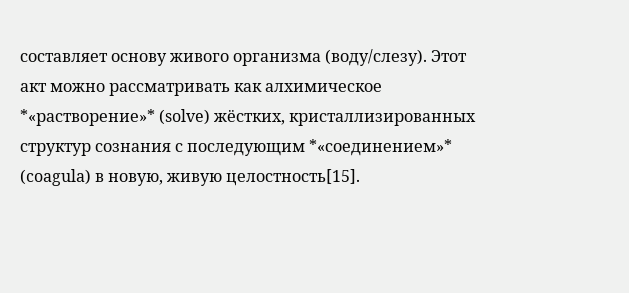составляет основу живого организма (воду/слезу). Этот акт можно рассматривать как алхимическое *«растворение»* (solve) жёстких, кристаллизированных структур сознания с последующим *«соединением»* (coagula) в новую, живую целостность[15].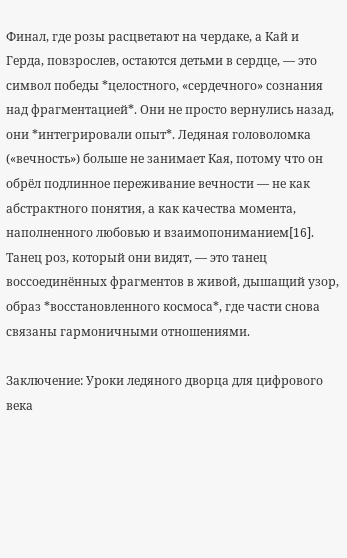Финал, где розы расцветают на чердаке, а Кай и Герда, повзрослев, остаются детьми в сердце, — это символ победы *целостного, «сердечного» сознания над фрагментацией*. Они не просто вернулись назад, они *интегрировали опыт*. Ледяная головоломка («вечность») больше не занимает Кая, потому что он обрёл подлинное переживание вечности — не как абстрактного понятия, а как качества момента, наполненного любовью и взаимопониманием[16]. Танец роз, который они видят, — это танец воссоединённых фрагментов в живой, дышащий узор, образ *восстановленного космоса*, где части снова связаны гармоничными отношениями.

Заключение: Уроки ледяного дворца для цифрового века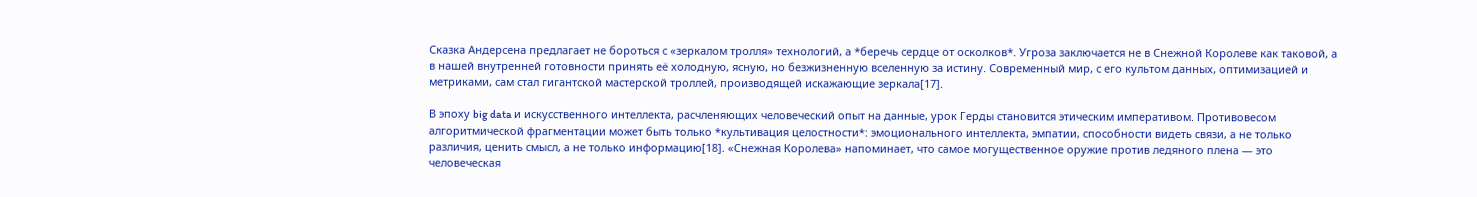Сказка Андерсена предлагает не бороться с «зеркалом тролля» технологий, а *беречь сердце от осколков*. Угроза заключается не в Снежной Королеве как таковой, а в нашей внутренней готовности принять её холодную, ясную, но безжизненную вселенную за истину. Современный мир, с его культом данных, оптимизацией и метриками, сам стал гигантской мастерской троллей, производящей искажающие зеркала[17].

В эпоху big data и искусственного интеллекта, расчленяющих человеческий опыт на данные, урок Герды становится этическим императивом. Противовесом алгоритмической фрагментации может быть только *культивация целостности*: эмоционального интеллекта, эмпатии, способности видеть связи, а не только различия, ценить смысл, а не только информацию[18]. «Снежная Королева» напоминает, что самое могущественное оружие против ледяного плена — это человеческая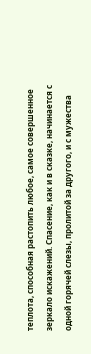теплота, способная растопить любое, самое совершенное зеркало искажений. Спасение, как и в сказке, начинается с одной горячей слезы, пролитой за другого, и с мужества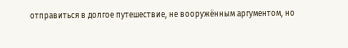отправиться в долгое путешествие, не вооружённым аргументом, но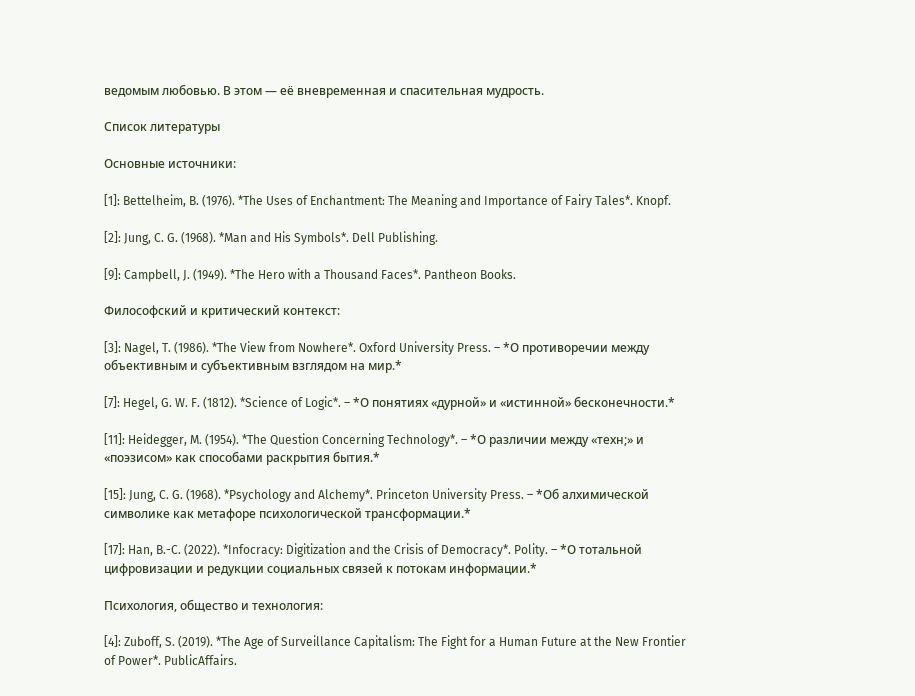ведомым любовью. В этом — её вневременная и спасительная мудрость.

Список литературы

Основные источники:

[1]: Bettelheim, B. (1976). *The Uses of Enchantment: The Meaning and Importance of Fairy Tales*. Knopf.

[2]: Jung, C. G. (1968). *Man and His Symbols*. Dell Publishing.

[9]: Campbell, J. (1949). *The Hero with a Thousand Faces*. Pantheon Books.

Философский и критический контекст:

[3]: Nagel, T. (1986). *The View from Nowhere*. Oxford University Press. – *О противоречии между объективным и субъективным взглядом на мир.*

[7]: Hegel, G. W. F. (1812). *Science of Logic*. – *О понятиях «дурной» и «истинной» бесконечности.*

[11]: Heidegger, M. (1954). *The Question Concerning Technology*. – *О различии между «техн;» и «поэзисом» как способами раскрытия бытия.*

[15]: Jung, C. G. (1968). *Psychology and Alchemy*. Princeton University Press. – *Об алхимической символике как метафоре психологической трансформации.*

[17]: Han, B.-C. (2022). *Infocracy: Digitization and the Crisis of Democracy*. Polity. – *О тотальной цифровизации и редукции социальных связей к потокам информации.*

Психология, общество и технология:

[4]: Zuboff, S. (2019). *The Age of Surveillance Capitalism: The Fight for a Human Future at the New Frontier of Power*. PublicAffairs.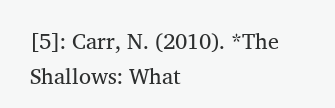[5]: Carr, N. (2010). *The Shallows: What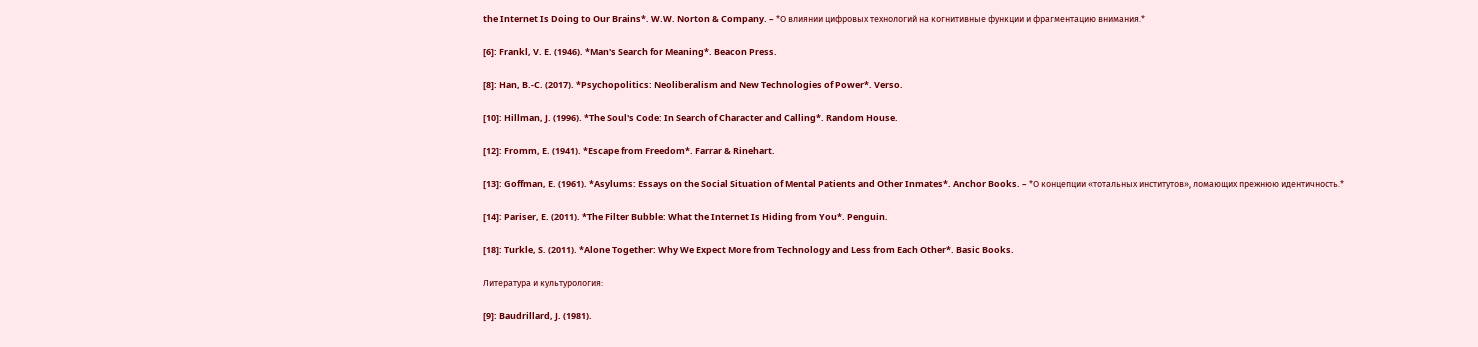the Internet Is Doing to Our Brains*. W.W. Norton & Company. – *О влиянии цифровых технологий на когнитивные функции и фрагментацию внимания.*

[6]: Frankl, V. E. (1946). *Man's Search for Meaning*. Beacon Press.

[8]: Han, B.-C. (2017). *Psychopolitics: Neoliberalism and New Technologies of Power*. Verso.

[10]: Hillman, J. (1996). *The Soul's Code: In Search of Character and Calling*. Random House.

[12]: Fromm, E. (1941). *Escape from Freedom*. Farrar & Rinehart.

[13]: Goffman, E. (1961). *Asylums: Essays on the Social Situation of Mental Patients and Other Inmates*. Anchor Books. – *О концепции «тотальных институтов», ломающих прежнюю идентичность.*

[14]: Pariser, E. (2011). *The Filter Bubble: What the Internet Is Hiding from You*. Penguin.

[18]: Turkle, S. (2011). *Alone Together: Why We Expect More from Technology and Less from Each Other*. Basic Books.

Литература и культурология:

[9]: Baudrillard, J. (1981).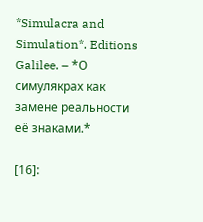*Simulacra and Simulation*. Editions Galilee. – *О симулякрах как замене реальности её знаками.*

[16]: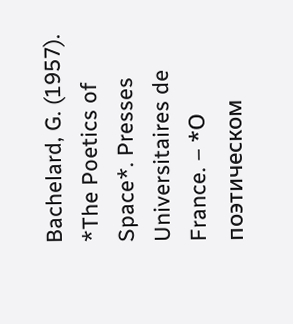Bachelard, G. (1957). *The Poetics of Space*. Presses Universitaires de France. – *О поэтическом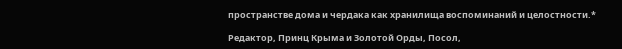пространстве дома и чердака как хранилища воспоминаний и целостности.*

Редактор, Принц Крыма и Золотой Орды, Посол,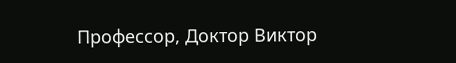Профессор, Доктор Виктор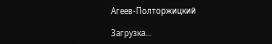Агеев-Полторжицкий

Загрузка...